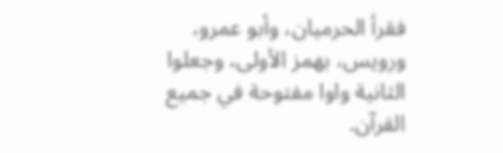فقرأ الحرميان، وأبو عمرو، ورويس، بهمز الأولى، وجعلوا الثانية واوا مفتوحة في جميع القرآن.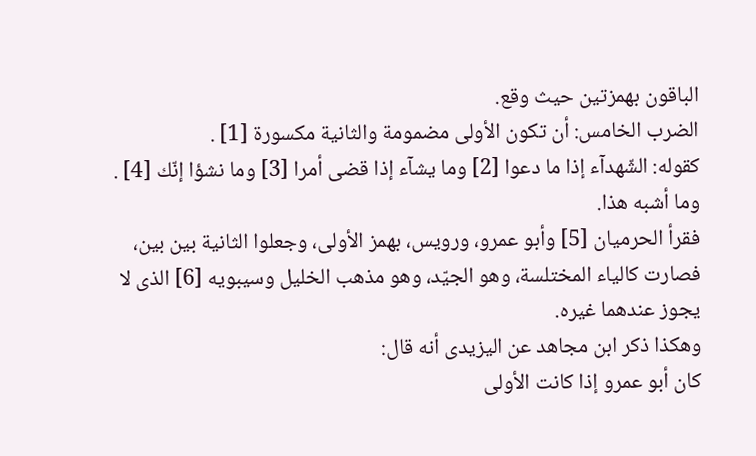الباقون بهمزتين حيث وقع.
الضرب الخامس: أن تكون الأولى مضمومة والثانية مكسورة [1] .
كقوله: الشّهدآء إذا ما دعوا [2] وما يشآء إذا قضى أمرا [3] وما نشؤا إنّك [4] .
وما أشبه هذا.
فقرأ الحرميان [5] وأبو عمرو، ورويس، بهمز الأولى، وجعلوا الثانية بين بين، فصارت كالياء المختلسة، وهو الجيّد، وهو مذهب الخليل وسيبويه [6] الذى لا يجوز عندهما غيره.
وهكذا ذكر ابن مجاهد عن اليزيدى أنه قال:
كان أبو عمرو إذا كانت الأولى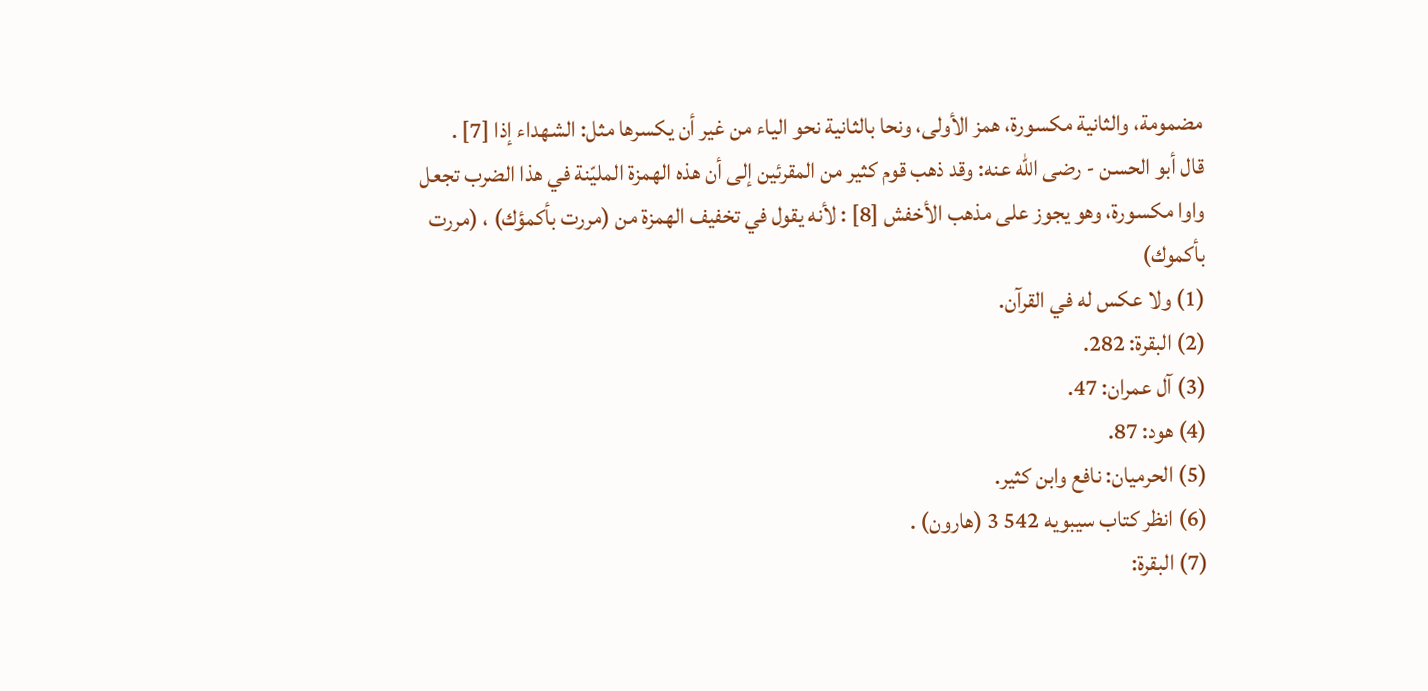مضمومة، والثانية مكسورة، همز الأولى، ونحا بالثانية نحو الياء من غير أن يكسرها مثل: الشهداء إذا [7] .
قال أبو الحسن - رضى اللّه عنه: وقد ذهب قوم كثير من المقرئين إلى أن هذه الهمزة المليّنة في هذا الضرب تجعل واوا مكسورة، وهو يجوز على مذهب الأخفش [8] : لأنه يقول في تخفيف الهمزة من (مررت بأكمؤك) ، (مررت بأكموك)
(1) ولا عكس له في القرآن.
(2) البقرة: 282.
(3) آل عمران: 47.
(4) هود: 87.
(5) الحرميان: نافع وابن كثير.
(6) انظر كتاب سيبويه 542 3 (هارون) .
(7) البقرة: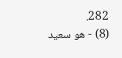282.
(8) - هو سعيد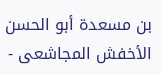بن مسعدة أبو الحسن الأخفش المجاشعى -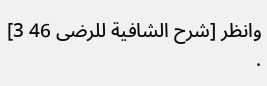وانظر [شرح الشافية للرضى 46 3] .